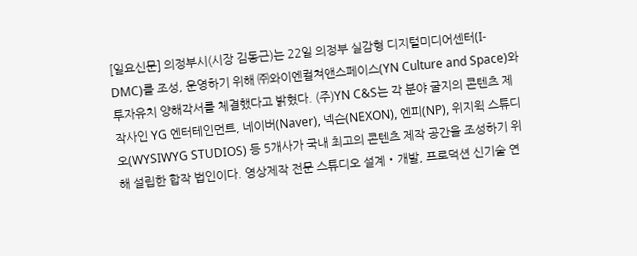[일요신문] 의정부시(시장 김동근)는 22일 의정부 실감형 디지털미디어센터(I-DMC)를 조성, 운영하기 위해 ㈜와이엔컬쳐앤스페이스(YN Culture and Space)와 투자유치 양해각서를 체결했다고 밝혔다. (주)YN C&S는 각 분야 굴지의 콘텐츠 제작사인 YG 엔터테인먼트, 네이버(Naver), 넥슨(NEXON), 엔피(NP), 위지윅 스튜디오(WYSIWYG STUDIOS) 등 5개사가 국내 최고의 콘텐츠 제작 공간을 조성하기 위해 설립한 합작 법인이다. 영상제작 전문 스튜디오 설계‧개발, 프로덕션 신기술 연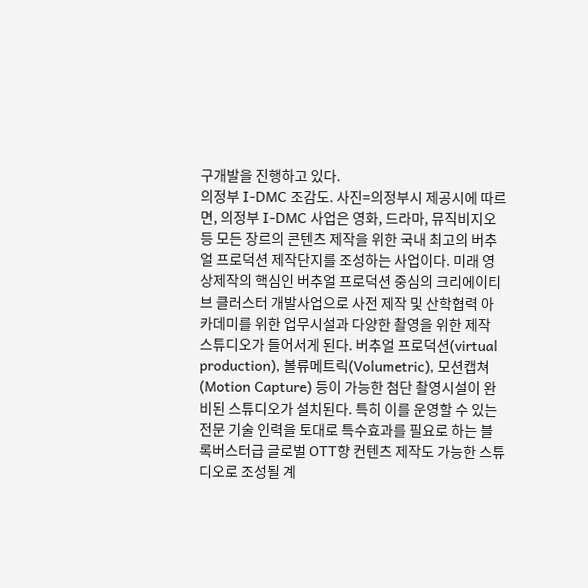구개발을 진행하고 있다.
의정부 I-DMC 조감도. 사진=의정부시 제공시에 따르면, 의정부 I-DMC 사업은 영화, 드라마, 뮤직비지오 등 모든 장르의 콘텐츠 제작을 위한 국내 최고의 버추얼 프로덕션 제작단지를 조성하는 사업이다. 미래 영상제작의 핵심인 버추얼 프로덕션 중심의 크리에이티브 클러스터 개발사업으로 사전 제작 및 산학협력 아카데미를 위한 업무시설과 다양한 촬영을 위한 제작 스튜디오가 들어서게 된다. 버추얼 프로덕션(virtual production), 볼류메트릭(Volumetric), 모션캡쳐(Motion Capture) 등이 가능한 첨단 촬영시설이 완비된 스튜디오가 설치된다. 특히 이를 운영할 수 있는 전문 기술 인력을 토대로 특수효과를 필요로 하는 블록버스터급 글로벌 OTT향 컨텐츠 제작도 가능한 스튜디오로 조성될 계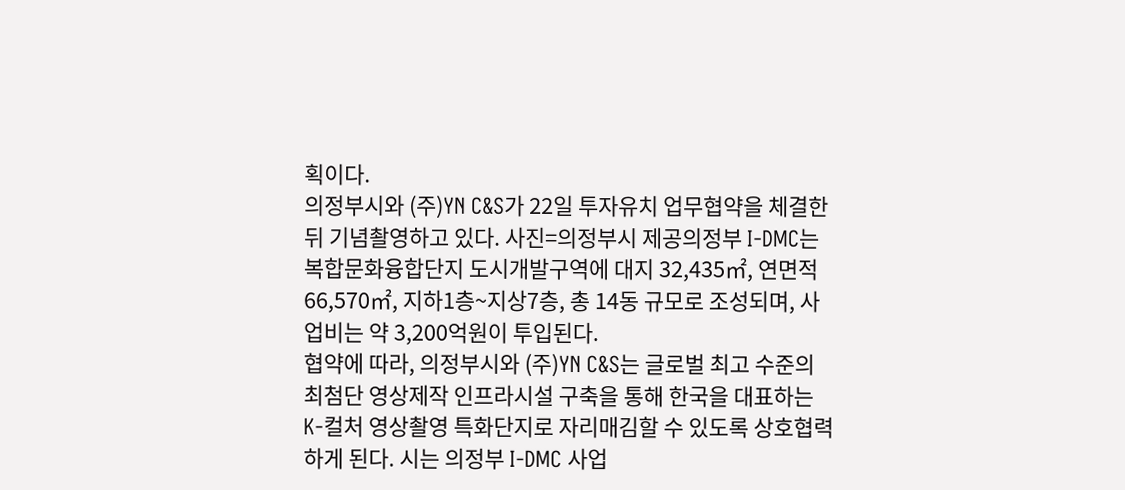획이다.
의정부시와 (주)YN C&S가 22일 투자유치 업무협약을 체결한 뒤 기념촬영하고 있다. 사진=의정부시 제공의정부 I-DMC는 복합문화융합단지 도시개발구역에 대지 32,435㎡, 연면적 66,570㎡, 지하1층~지상7층, 총 14동 규모로 조성되며, 사업비는 약 3,200억원이 투입된다.
협약에 따라, 의정부시와 (주)YN C&S는 글로벌 최고 수준의 최첨단 영상제작 인프라시설 구축을 통해 한국을 대표하는 K-컬처 영상촬영 특화단지로 자리매김할 수 있도록 상호협력하게 된다. 시는 의정부 I-DMC 사업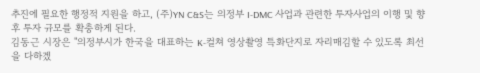추진에 필요한 행정적 지원을 하고, (주)YN C&S는 의정부 I-DMC 사업과 관련한 투자사업의 이행 및 향후 투자 규모를 확충하게 된다.
김동근 시장은 "의정부시가 한국을 대표하는 K-컬쳐 영상촬영 특화단지로 자리매김할 수 있도록 최선을 다하겠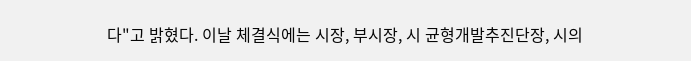다"고 밝혔다. 이날 체결식에는 시장, 부시장, 시 균형개발추진단장, 시의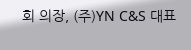회 의장, (주)YN C&S 대표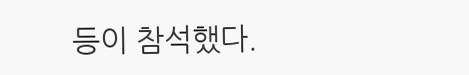등이 참석했다.